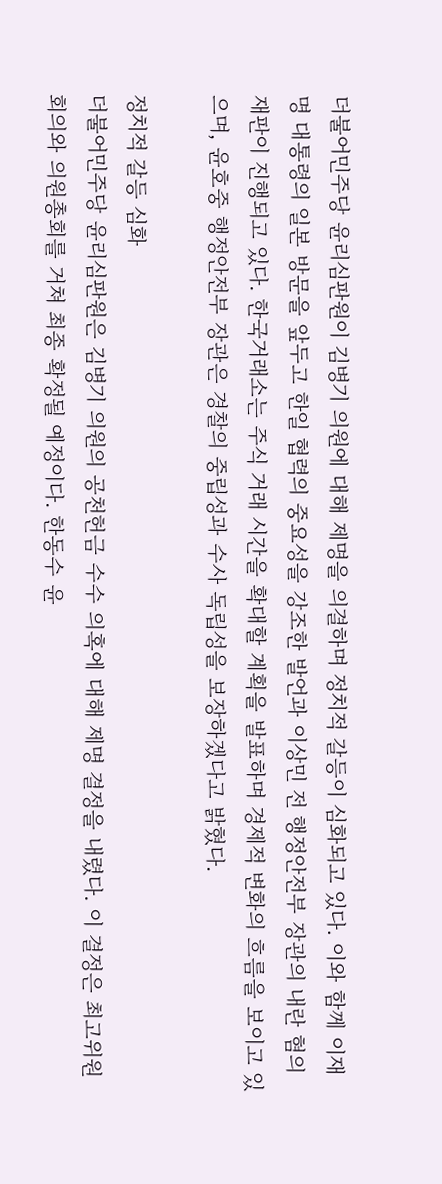더불어민주당 윤리심판원이 김병기 의원에 대해 제명을 의결하며 정치적 갈등이 심화되고 있다. 이와 함께 이재명 대통령의 일본 방문을 앞두고 한일 협력의 중요성을 강조한 발언과 이상민 전 행정안전부 장관의 내란 혐의 재판이 진행되고 있다. 한국거래소는 주식 거래 시간을 확대할 계획을 발표하며 경제적 변화의 흐름을 보이고 있으며, 윤호중 행정안전부 장관은 경찰의 중립성과 수사 독립성을 보장하겠다고 밝혔다.

정치적 갈등 심화
더불어민주당 윤리심판원은 김병기 의원의 공천헌금 수수 의혹에 대해 제명 결정을 내렸다. 이 결정은 최고위원회의와 의원총회를 거쳐 최종 확정될 예정이다. 한동수 윤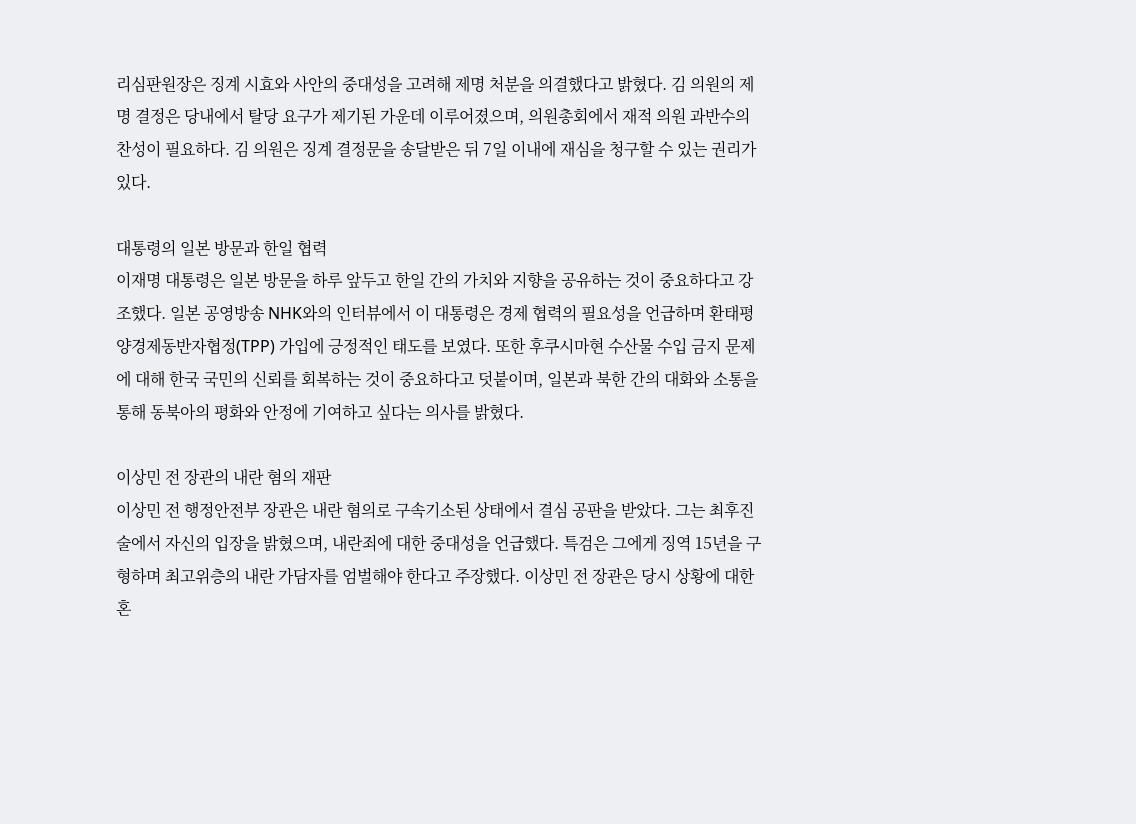리심판원장은 징계 시효와 사안의 중대성을 고려해 제명 처분을 의결했다고 밝혔다. 김 의원의 제명 결정은 당내에서 탈당 요구가 제기된 가운데 이루어졌으며, 의원총회에서 재적 의원 과반수의 찬성이 필요하다. 김 의원은 징계 결정문을 송달받은 뒤 7일 이내에 재심을 청구할 수 있는 권리가 있다.

대통령의 일본 방문과 한일 협력
이재명 대통령은 일본 방문을 하루 앞두고 한일 간의 가치와 지향을 공유하는 것이 중요하다고 강조했다. 일본 공영방송 NHK와의 인터뷰에서 이 대통령은 경제 협력의 필요성을 언급하며 환태평양경제동반자협정(TPP) 가입에 긍정적인 태도를 보였다. 또한 후쿠시마현 수산물 수입 금지 문제에 대해 한국 국민의 신뢰를 회복하는 것이 중요하다고 덧붙이며, 일본과 북한 간의 대화와 소통을 통해 동북아의 평화와 안정에 기여하고 싶다는 의사를 밝혔다.

이상민 전 장관의 내란 혐의 재판
이상민 전 행정안전부 장관은 내란 혐의로 구속기소된 상태에서 결심 공판을 받았다. 그는 최후진술에서 자신의 입장을 밝혔으며, 내란죄에 대한 중대성을 언급했다. 특검은 그에게 징역 15년을 구형하며 최고위층의 내란 가담자를 엄벌해야 한다고 주장했다. 이상민 전 장관은 당시 상황에 대한 혼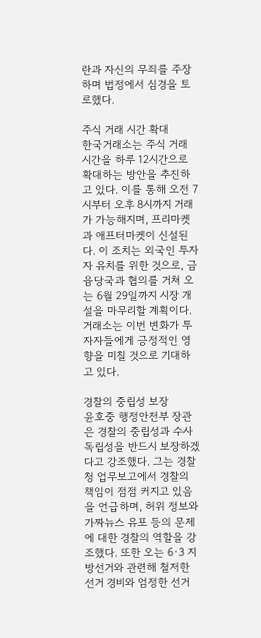란과 자신의 무죄를 주장하며 법정에서 심경을 토로했다.

주식 거래 시간 확대
한국거래소는 주식 거래 시간을 하루 12시간으로 확대하는 방안을 추진하고 있다. 이를 통해 오전 7시부터 오후 8시까지 거래가 가능해지며, 프리마켓과 애프터마켓이 신설된다. 이 조치는 외국인 투자자 유치를 위한 것으로, 금융당국과 협의를 거쳐 오는 6월 29일까지 시장 개설을 마무리할 계획이다. 거래소는 이번 변화가 투자자들에게 긍정적인 영향을 미칠 것으로 기대하고 있다.

경찰의 중립성 보장
윤호중 행정안전부 장관은 경찰의 중립성과 수사 독립성을 반드시 보장하겠다고 강조했다. 그는 경찰청 업무보고에서 경찰의 책임이 점점 커지고 있음을 언급하며, 허위 정보와 가짜뉴스 유포 등의 문제에 대한 경찰의 역할을 강조했다. 또한 오는 6·3 지방선거와 관련해 철저한 선거 경비와 엄정한 선거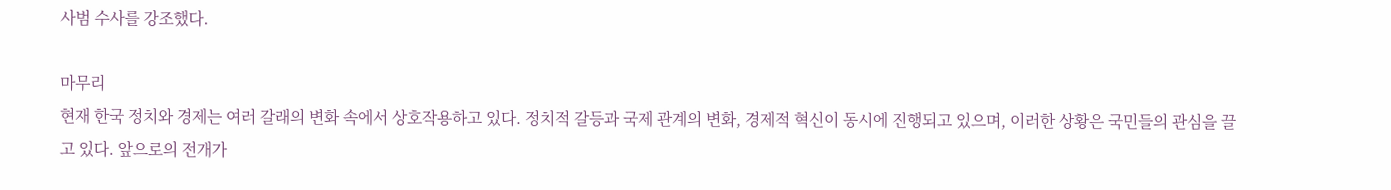사범 수사를 강조했다.

마무리
현재 한국 정치와 경제는 여러 갈래의 변화 속에서 상호작용하고 있다. 정치적 갈등과 국제 관계의 변화, 경제적 혁신이 동시에 진행되고 있으며, 이러한 상황은 국민들의 관심을 끌고 있다. 앞으로의 전개가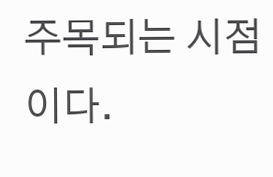주목되는 시점이다.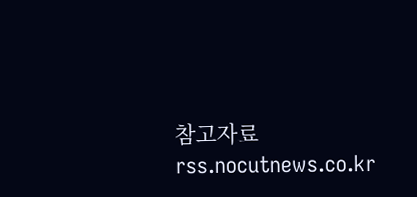참고자료
rss.nocutnews.co.kr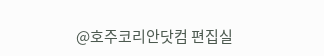@호주코리안닷컴 편집실